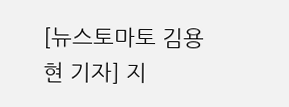[뉴스토마토 김용현 기자] 지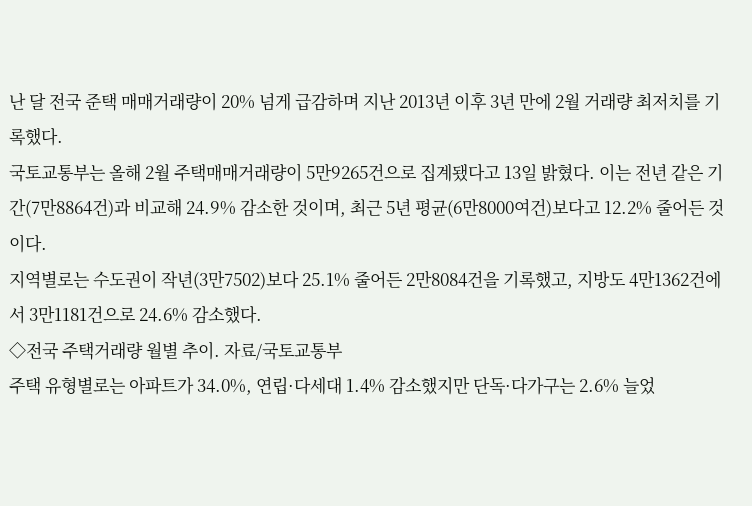난 달 전국 준택 매매거래량이 20% 넘게 급감하며 지난 2013년 이후 3년 만에 2월 거래량 최저치를 기록했다.
국토교통부는 올해 2월 주택매매거래량이 5만9265건으로 집계됐다고 13일 밝혔다. 이는 전년 같은 기간(7만8864건)과 비교해 24.9% 감소한 것이며, 최근 5년 평균(6만8000여건)보다고 12.2% 줄어든 것이다.
지역별로는 수도권이 작년(3만7502)보다 25.1% 줄어든 2만8084건을 기록했고, 지방도 4만1362건에서 3만1181건으로 24.6% 감소했다.
◇전국 주택거래량 월별 추이. 자료/국토교통부
주택 유형별로는 아파트가 34.0%, 연립·다세대 1.4% 감소했지만 단독·다가구는 2.6% 늘었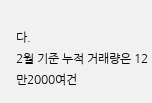다.
2월 기준 누적 거래량은 12만2000여건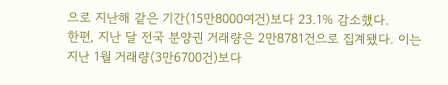으로 지난해 같은 기간(15만8000여건)보다 23.1% 감소했다.
한편, 지난 달 전국 분양권 거래량은 2만8781건으로 집계됐다. 이는 지난 1월 거래량(3만6700건)보다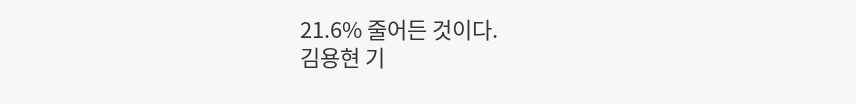21.6% 줄어든 것이다.
김용현 기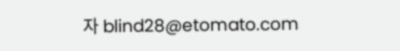자 blind28@etomato.com